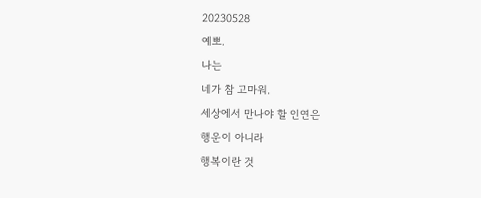20230528
예뽀.
나는
네가 참 고마워.
세상에서 만나야 할 인연은
행운이 아니라
행복이란 것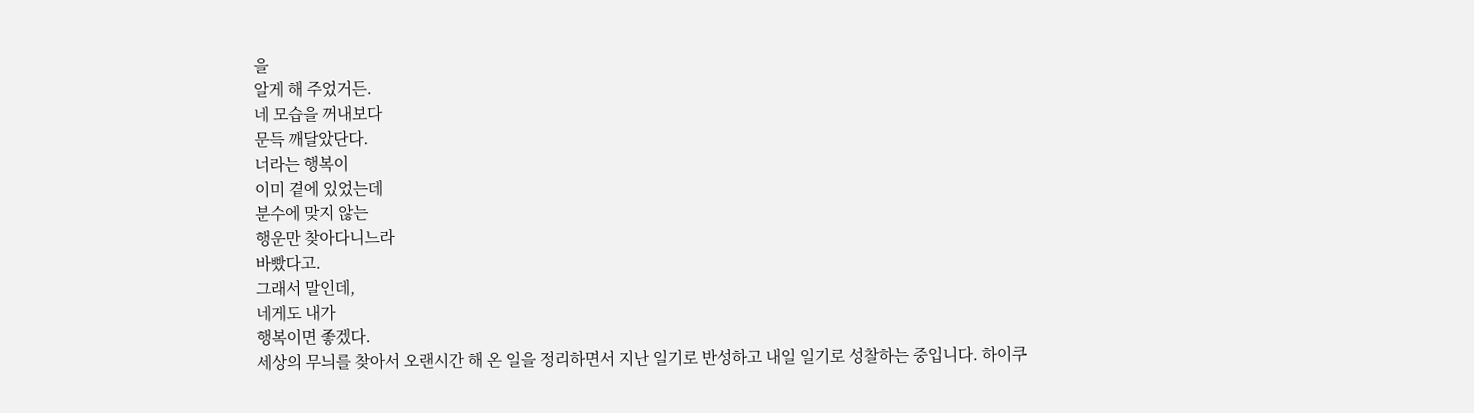을
알게 해 주었거든.
네 모습을 꺼내보다
문득 깨달았단다.
너라는 행복이
이미 곁에 있었는데
분수에 맞지 않는
행운만 찾아다니느라
바빴다고.
그래서 말인데,
네게도 내가
행복이면 좋겠다.
세상의 무늬를 찾아서 오랜시간 해 온 일을 정리하면서 지난 일기로 반성하고 내일 일기로 성찰하는 중입니다. 하이쿠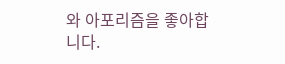와 아포리즘을 좋아합니다.